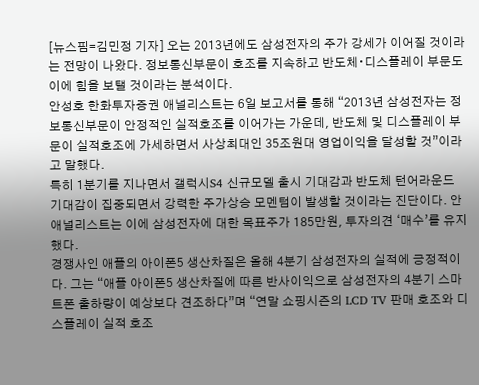[뉴스핌=김민정 기자] 오는 2013년에도 삼성전자의 주가 강세가 이어질 것이라는 전망이 나왔다. 정보통신부문이 호조를 지속하고 반도체∙디스플레이 부문도 이에 힘을 보탤 것이라는 분석이다.
안성호 한화투자증권 애널리스트는 6일 보고서를 통해 “2013년 삼성전자는 정보통신부문이 안정적인 실적호조를 이어가는 가운데, 반도체 및 디스플레이 부문이 실적호조에 가세하면서 사상최대인 35조원대 영업이익을 달성할 것”이라고 말했다.
특히 1분기를 지나면서 갤럭시S4 신규모델 출시 기대감과 반도체 턴어라운드 기대감이 집중되면서 강력한 주가상승 모멘텀이 발생할 것이라는 진단이다. 안 애널리스트는 이에 삼성전자에 대한 목표주가 185만원, 투자의견 ‘매수’를 유지했다.
경쟁사인 애플의 아이폰5 생산차질은 올해 4분기 삼성전자의 실적에 긍정적이다. 그는 “애플 아이폰5 생산차질에 따른 반사이익으로 삼성전자의 4분기 스마트폰 출하량이 예상보다 견조하다”며 “연말 쇼핑시즌의 LCD TV 판매 호조와 디스플레이 실적 호조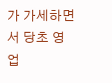가 가세하면서 당초 영업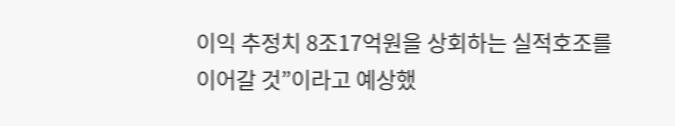이익 추정치 8조17억원을 상회하는 실적호조를 이어갈 것”이라고 예상했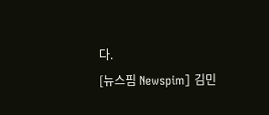다.
[뉴스핌 Newspim] 김민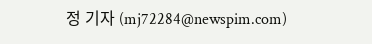정 기자 (mj72284@newspim.com)